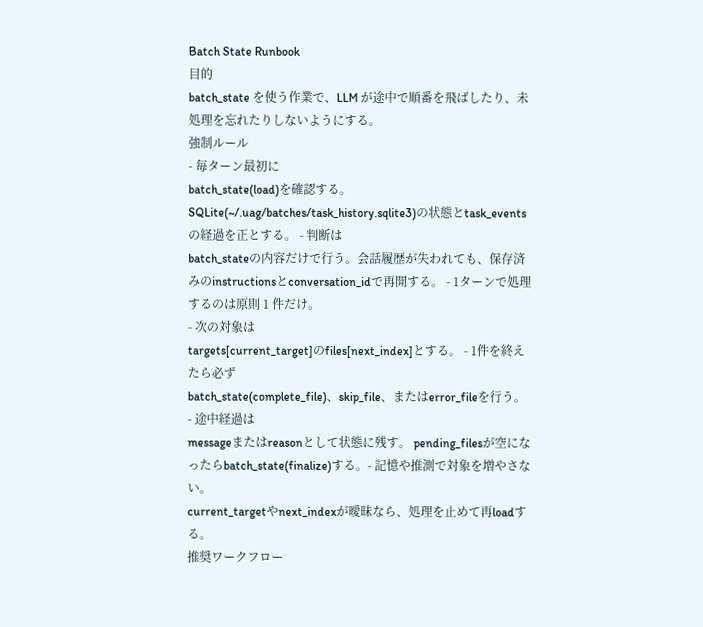Batch State Runbook
目的
batch_state を使う作業で、LLM が途中で順番を飛ばしたり、未処理を忘れたりしないようにする。
強制ルール
- 毎ターン最初に
batch_state(load)を確認する。SQLite(~/.uag/batches/task_history.sqlite3)の状態とtask_eventsの経過を正とする。 - 判断は
batch_stateの内容だけで行う。会話履歴が失われても、保存済みのinstructionsとconversation_idで再開する。 - 1ターンで処理するのは原則 1 件だけ。
- 次の対象は
targets[current_target]のfiles[next_index]とする。 - 1件を終えたら必ず
batch_state(complete_file)、skip_file、またはerror_fileを行う。 - 途中経過は
messageまたはreasonとして状態に残す。 pending_filesが空になったらbatch_state(finalize)する。- 記憶や推測で対象を増やさない。
current_targetやnext_indexが曖昧なら、処理を止めて再loadする。
推奨ワークフロー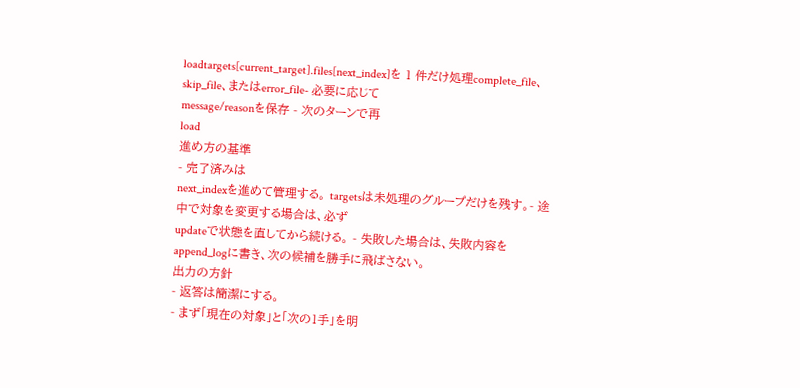loadtargets[current_target].files[next_index]を 1 件だけ処理complete_file、skip_file、またはerror_file- 必要に応じて
message/reasonを保存 - 次のターンで再
load
進め方の基準
- 完了済みは
next_indexを進めて管理する。 targetsは未処理のグループだけを残す。- 途中で対象を変更する場合は、必ず
updateで状態を直してから続ける。 - 失敗した場合は、失敗内容を
append_logに書き、次の候補を勝手に飛ばさない。
出力の方針
- 返答は簡潔にする。
- まず「現在の対象」と「次の1手」を明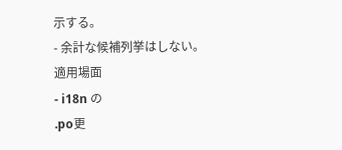示する。
- 余計な候補列挙はしない。
適用場面
- i18n の
.po更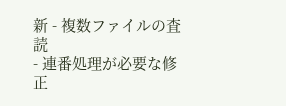新 - 複数ファイルの査読
- 連番処理が必要な修正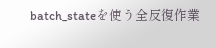batch_stateを使う全反復作業